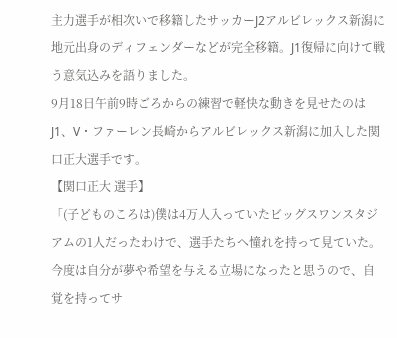主力選手が相次いで移籍したサッカーJ2アルビレックス新潟に地元出身のディフェンダーなどが完全移籍。J1復帰に向けて戦う意気込みを語りました。
9月18日午前9時ごろからの練習で軽快な動きを見せたのはJ1、V・ファーレン長崎からアルビレックス新潟に加入した関口正大選手です。
【関口正大 選手】
「(子どものころは)僕は4万人入っていたビッグスワンスタジアムの1人だったわけで、選手たちへ憧れを持って見ていた。今度は自分が夢や希望を与える立場になったと思うので、自覚を持ってサ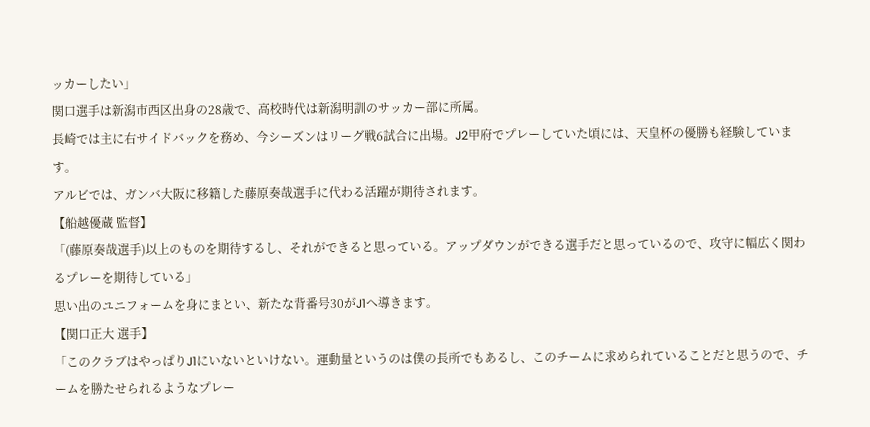ッカーしたい」
関口選手は新潟市西区出身の28歳で、高校時代は新潟明訓のサッカー部に所属。
長崎では主に右サイドバックを務め、今シーズンはリーグ戦6試合に出場。J2甲府でプレーしていた頃には、天皇杯の優勝も経験しています。
アルビでは、ガンバ大阪に移籍した藤原奏哉選手に代わる活躍が期待されます。
【船越優蔵 監督】
「(藤原奏哉選手)以上のものを期待するし、それができると思っている。アップダウンができる選手だと思っているので、攻守に幅広く関わるプレーを期待している」
思い出のユニフォームを身にまとい、新たな背番号30がJ1へ導きます。
【関口正大 選手】
「このクラブはやっぱりJ1にいないといけない。運動量というのは僕の長所でもあるし、このチームに求められていることだと思うので、チームを勝たせられるようなプレー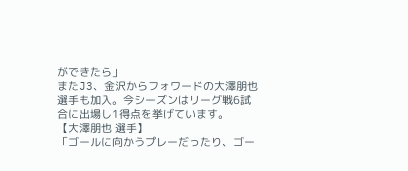ができたら」
またJ3、金沢からフォワードの大澤朋也選手も加入。今シーズンはリーグ戦6試合に出場し1得点を挙げています。
【大澤朋也 選手】
「ゴールに向かうプレーだったり、ゴー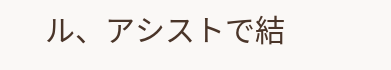ル、アシストで結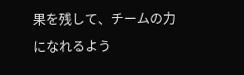果を残して、チームの力になれるよう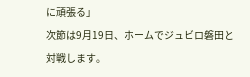に頑張る」
次節は9月19日、ホームでジュビロ磐田と対戦します。